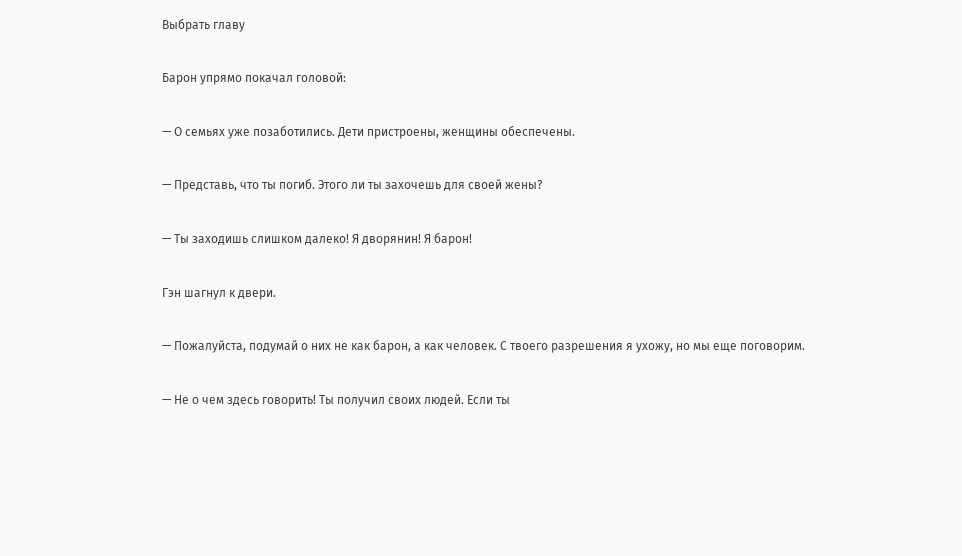Выбрать главу

Барон упрямо покачал головой:

— О семьях уже позаботились. Дети пристроены, женщины обеспечены.

— Представь, что ты погиб. Этого ли ты захочешь для своей жены?

— Ты заходишь слишком далеко! Я дворянин! Я барон!

Гэн шагнул к двери.

— Пожалуйста, подумай о них не как барон, а как человек. С твоего разрешения я ухожу, но мы еще поговорим.

— Не о чем здесь говорить! Ты получил своих людей. Если ты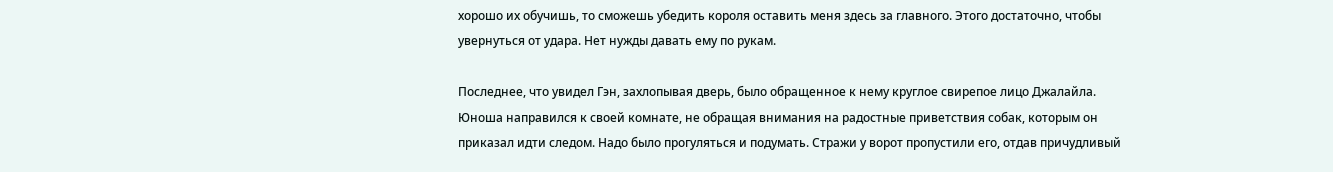хорошо их обучишь, то сможешь убедить короля оставить меня здесь за главного. Этого достаточно, чтобы увернуться от удара. Нет нужды давать ему по рукам.

Последнее, что увидел Гэн, захлопывая дверь, было обращенное к нему круглое свирепое лицо Джалайла. Юноша направился к своей комнате, не обращая внимания на радостные приветствия собак, которым он приказал идти следом. Надо было прогуляться и подумать. Стражи у ворот пропустили его, отдав причудливый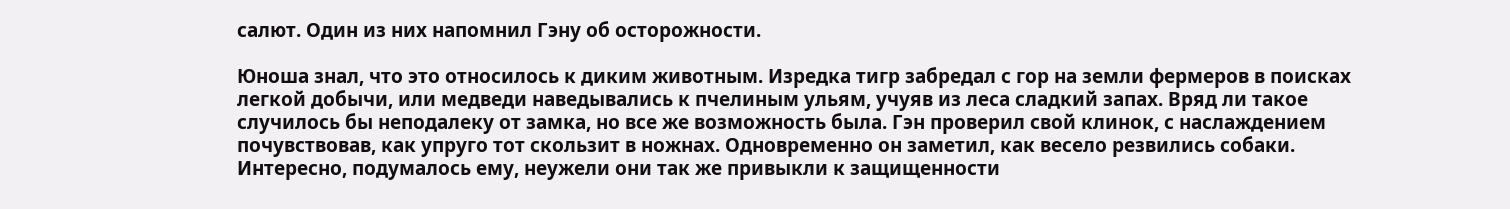салют. Один из них напомнил Гэну об осторожности.

Юноша знал, что это относилось к диким животным. Изредка тигр забредал с гор на земли фермеров в поисках легкой добычи, или медведи наведывались к пчелиным ульям, учуяв из леса сладкий запах. Вряд ли такое случилось бы неподалеку от замка, но все же возможность была. Гэн проверил свой клинок, с наслаждением почувствовав, как упруго тот скользит в ножнах. Одновременно он заметил, как весело резвились собаки. Интересно, подумалось ему, неужели они так же привыкли к защищенности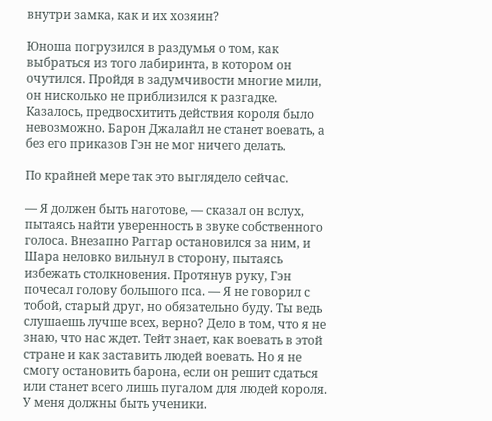внутри замка, как и их хозяин?

Юноша погрузился в раздумья о том, как выбраться из того лабиринта, в котором он очутился. Пройдя в задумчивости многие мили, он нисколько не приблизился к разгадке. Казалось, предвосхитить действия короля было невозможно. Барон Джалайл не станет воевать, а без его приказов Гэн не мог ничего делать.

По крайней мере так это выглядело сейчас.

— Я должен быть наготове, — сказал он вслух, пытаясь найти уверенность в звуке собственного голоса. Внезапно Раггар остановился за ним, и Шара неловко вильнул в сторону, пытаясь избежать столкновения. Протянув руку, Гэн почесал голову большого пса. — Я не говорил с тобой, старый друг, но обязательно буду. Ты ведь слушаешь лучше всех, верно? Дело в том, что я не знаю, что нас ждет. Тейт знает, как воевать в этой стране и как заставить людей воевать. Но я не смогу остановить барона, если он решит сдаться или станет всего лишь пугалом для людей короля. У меня должны быть ученики.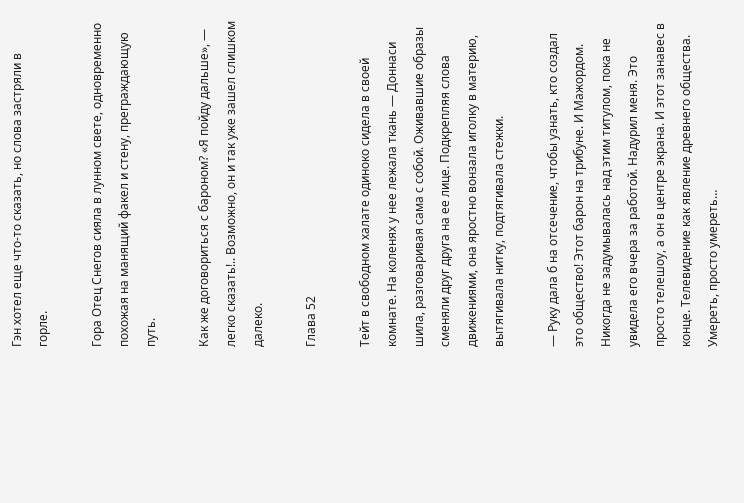Гэн хотел еще что-то сказать, но слова застряли в горле.

Гора Отец Снегов сияла в лунном свете, одновременно похожая на манящий факел и стену, преграждающую путь.

Как же договориться с бароном? «Я пойду дальше», — легко сказать!.. Возможно, он и так уже зашел слишком далеко.

Глава 52

Тейт в свободном халате одиноко сидела в своей комнате. На коленях у нее лежала ткань — Доннаси шила, разговаривая сама с собой. Оживавшие образы сменяли друг друга на ее лице. Подкрепляя слова движениями, она яростно вонзала иголку в материю, вытягивала нитку, подтягивала стежки.

— Руку дала б на отсечение, чтобы узнать, кто создал это общество! Этот барон на трибуне. И Мажордом. Никогда не задумывалась над этим титулом, пока не увидела его вчера за работой. Надурил меня. Это просто телешоу, а он в центре экрана. И этот занавес в конце. Телевидение как явление древнего общества. Умереть, просто умереть…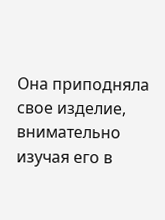Она приподняла свое изделие, внимательно изучая его в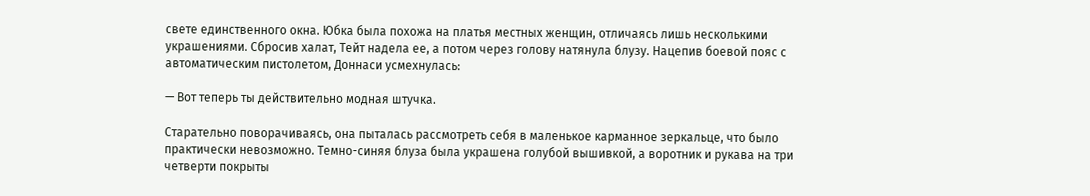свете единственного окна. Юбка была похожа на платья местных женщин, отличаясь лишь несколькими украшениями. Сбросив халат, Тейт надела ее, а потом через голову натянула блузу. Нацепив боевой пояс с автоматическим пистолетом, Доннаси усмехнулась:

— Вот теперь ты действительно модная штучка.

Старательно поворачиваясь, она пыталась рассмотреть себя в маленькое карманное зеркальце, что было практически невозможно. Темно-синяя блуза была украшена голубой вышивкой, а воротник и рукава на три четверти покрыты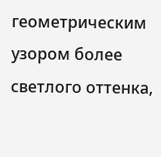геометрическим узором более светлого оттенка,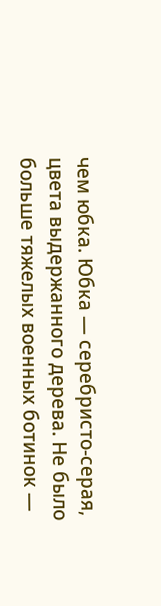чем юбка. Юбка — серебристо-серая, цвета выдержанного дерева. Не было больше тяжелых военных ботинок —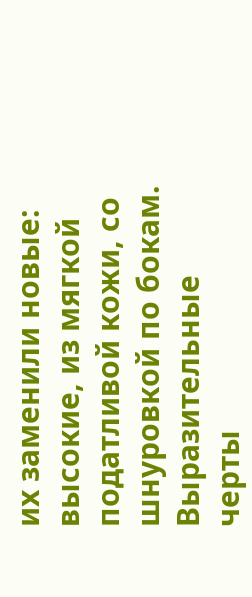их заменили новые: высокие, из мягкой податливой кожи, со шнуровкой по бокам. Выразительные черты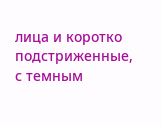лица и коротко подстриженные, с темным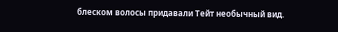блеском волосы придавали Тейт необычный вид.